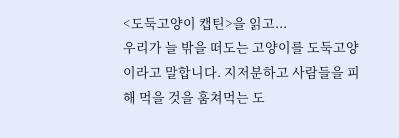<도둑고양이 캡틴>을 읽고...
우리가 늘 밖을 떠도는 고양이를 도둑고양이라고 말합니다. 지저분하고 사람들을 피해 먹을 것을 훔쳐먹는 도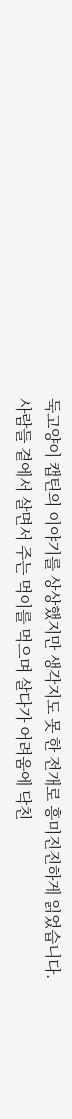둑고양이 캡틴의 이야기를 상상했지만 생각지도 못 한 전개로 흥미진진하게 읽었습니다.
사람들 곁에서 살면서 주는 먹이를 먹으며 살다가 어려움에 닥친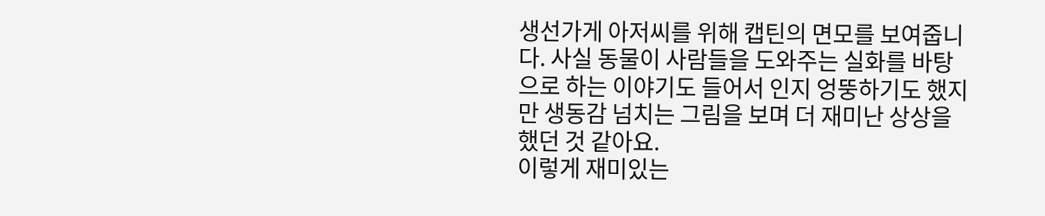생선가게 아저씨를 위해 캡틴의 면모를 보여줍니다. 사실 동물이 사람들을 도와주는 실화를 바탕으로 하는 이야기도 들어서 인지 엉뚱하기도 했지만 생동감 넘치는 그림을 보며 더 재미난 상상을 했던 것 같아요.
이렇게 재미있는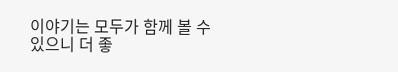이야기는 모두가 함께 볼 수 있으니 더 좋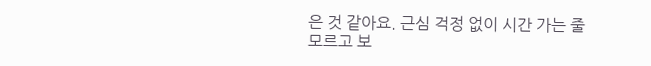은 것 같아요. 근심 걱정 없이 시간 가는 줄 모르고 보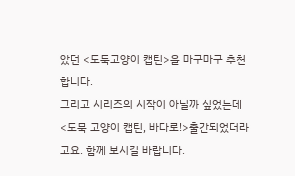았던 <도둑고양이 캡틴>을 마구마구 추천합니다.
그리고 시리즈의 시작이 아닐까 싶었는데 <도묵 고양이 캡틴, 바다로!>출간되었더라고요. 함께 보시길 바랍니다.